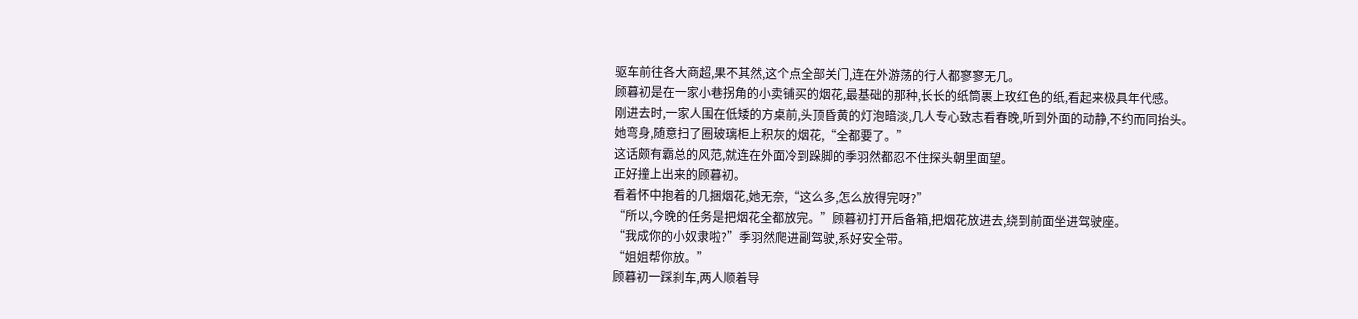驱车前往各大商超,果不其然,这个点全部关门,连在外游荡的行人都寥寥无几。
顾暮初是在一家小巷拐角的小卖铺买的烟花,最基础的那种,长长的纸筒裹上玫红色的纸,看起来极具年代感。
刚进去时,一家人围在低矮的方桌前,头顶昏黄的灯泡暗淡,几人专心致志看春晚,听到外面的动静,不约而同抬头。
她弯身,随意扫了圈玻璃柜上积灰的烟花,“全都要了。”
这话颇有霸总的风范,就连在外面冷到跺脚的季羽然都忍不住探头朝里面望。
正好撞上出来的顾暮初。
看着怀中抱着的几捆烟花,她无奈,“这么多,怎么放得完呀?”
“所以,今晚的任务是把烟花全都放完。”顾暮初打开后备箱,把烟花放进去,绕到前面坐进驾驶座。
“我成你的小奴隶啦?”季羽然爬进副驾驶,系好安全带。
“姐姐帮你放。”
顾暮初一踩刹车,两人顺着导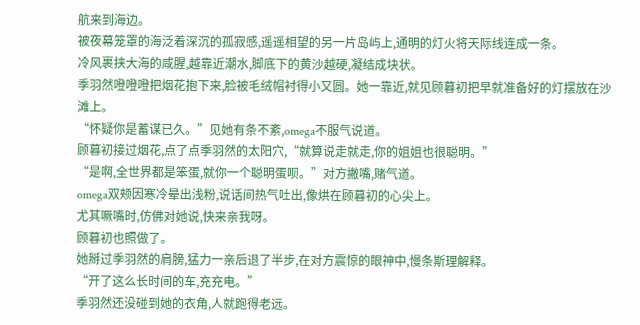航来到海边。
被夜幕笼罩的海泛着深沉的孤寂感,遥遥相望的另一片岛屿上,通明的灯火将天际线连成一条。
冷风裹挟大海的咸腥,越靠近潮水,脚底下的黄沙越硬,凝结成块状。
季羽然噔噔噔把烟花抱下来,脸被毛绒帽衬得小又圆。她一靠近,就见顾暮初把早就准备好的灯摆放在沙滩上。
“怀疑你是蓄谋已久。”见她有条不紊,omega不服气说道。
顾暮初接过烟花,点了点季羽然的太阳穴,“就算说走就走,你的姐姐也很聪明。”
“是啊,全世界都是笨蛋,就你一个聪明蛋呗。”对方撇嘴,赌气道。
omega双颊因寒冷晕出浅粉,说话间热气吐出,像烘在顾暮初的心尖上。
尤其噘嘴时,仿佛对她说,快来亲我呀。
顾暮初也照做了。
她掰过季羽然的肩膀,猛力一亲后退了半步,在对方震惊的眼神中,慢条斯理解释。
“开了这么长时间的车,充充电。”
季羽然还没碰到她的衣角,人就跑得老远。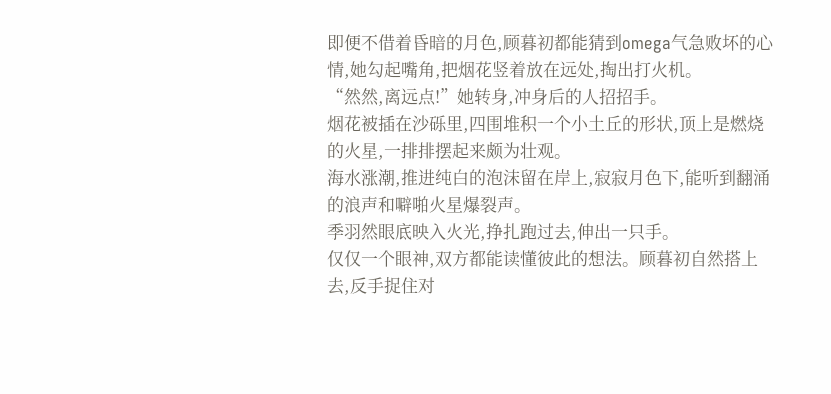即便不借着昏暗的月色,顾暮初都能猜到omega气急败坏的心情,她勾起嘴角,把烟花竖着放在远处,掏出打火机。
“然然,离远点!”她转身,冲身后的人招招手。
烟花被插在沙砾里,四围堆积一个小土丘的形状,顶上是燃烧的火星,一排排摆起来颇为壮观。
海水涨潮,推进纯白的泡沫留在岸上,寂寂月色下,能听到翻涌的浪声和噼啪火星爆裂声。
季羽然眼底映入火光,挣扎跑过去,伸出一只手。
仅仅一个眼神,双方都能读懂彼此的想法。顾暮初自然搭上去,反手捉住对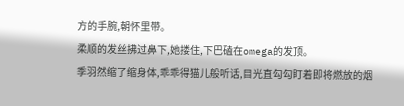方的手腕,朝怀里带。
柔顺的发丝拂过鼻下,她搂住,下巴磕在omega的发顶。
季羽然缩了缩身体,乖乖得猫儿般听话,目光直勾勾盯着即将燃放的烟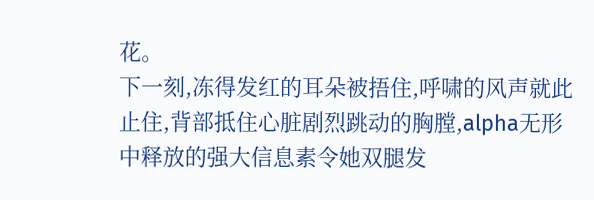花。
下一刻,冻得发红的耳朵被捂住,呼啸的风声就此止住,背部抵住心脏剧烈跳动的胸膛,alpha无形中释放的强大信息素令她双腿发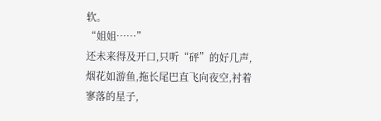软。
“姐姐……”
还未来得及开口,只听“砰”的好几声,烟花如游鱼,拖长尾巴直飞向夜空,衬着寥落的星子,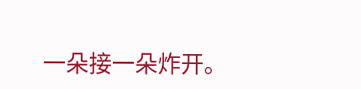一朵接一朵炸开。